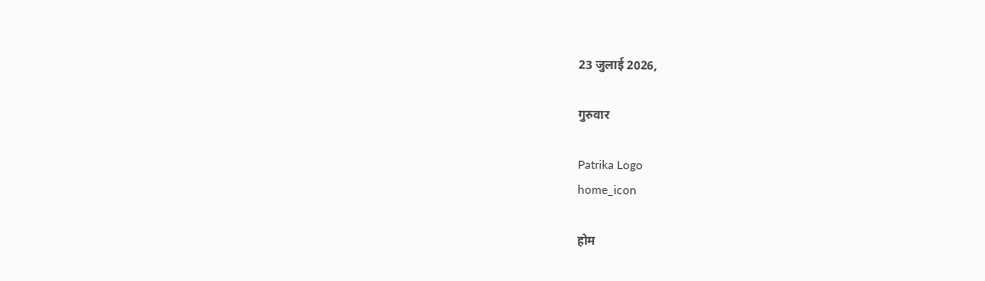23 जुलाई 2026,

गुरुवार

Patrika Logo
home_icon

होम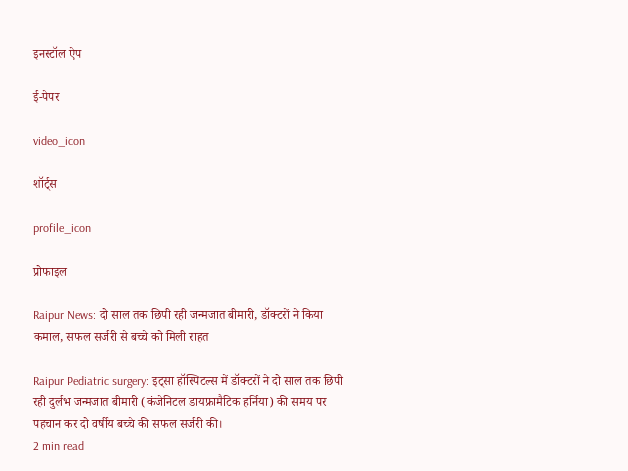इनस्टॉल ऐप

ई-पेपर

video_icon

शॉर्ट्स

profile_icon

प्रोफाइल

Raipur News: दो साल तक छिपी रही जन्मजात बीमारी, डॉक्टरों ने किया कमाल, सफल सर्जरी से बच्चे को मिली राहत

Raipur Pediatric surgery: इट्सा हॉस्पिटल्स में डॉक्टरों ने दो साल तक छिपी रही दुर्लभ जन्मजात बीमारी (कंजेनिटल डायफ्रामैटिक हर्निया) की समय पर पहचान कर दो वर्षीय बच्चे की सफल सर्जरी की।
2 min read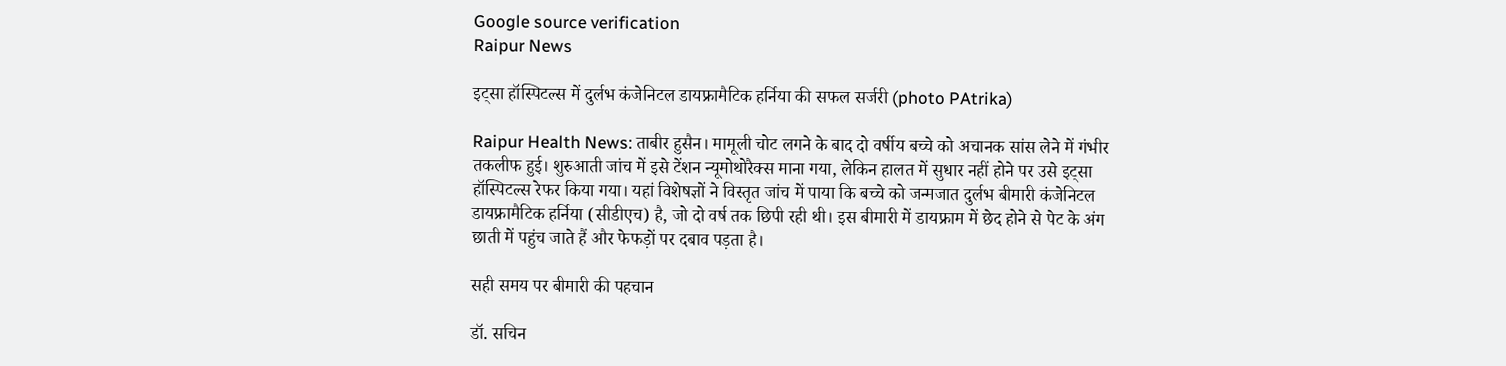Google source verification
Raipur News

इट्सा हॉस्पिटल्स में दुर्लभ कंजेनिटल डायफ्रामैटिक हर्निया की सफल सर्जरी (photo PAtrika)

Raipur Health News: ताबीर हुसैन। मामूली चोट लगने के बाद दो वर्षीय बच्चे को अचानक सांस लेने में गंभीर तकलीफ हुई। शुरुआती जांच में इसे टेंशन न्यूमोथोरैक्स माना गया, लेकिन हालत में सुधार नहीं होने पर उसे इट्सा हॉस्पिटल्स रेफर किया गया। यहां विशेषज्ञों ने विस्तृत जांच में पाया कि बच्चे को जन्मजात दुर्लभ बीमारी कंजेनिटल डायफ्रामैटिक हर्निया (सीडीएच) है, जो दो वर्ष तक छिपी रही थी। इस बीमारी में डायफ्राम में छेद होने से पेट के अंग छाती में पहुंच जाते हैं और फेफड़ों पर दबाव पड़ता है।

सही समय पर बीमारी की पहचान

डॉ. सचिन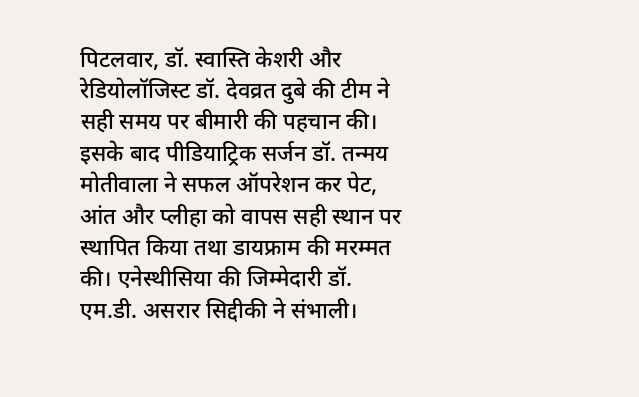पिटलवार, डॉ. स्वास्ति केशरी और रेडियोलॉजिस्ट डॉ. देवव्रत दुबे की टीम ने सही समय पर बीमारी की पहचान की। इसके बाद पीडियाट्रिक सर्जन डॉ. तन्मय मोतीवाला ने सफल ऑपरेशन कर पेट, आंत और प्लीहा को वापस सही स्थान पर स्थापित किया तथा डायफ्राम की मरम्मत की। एनेस्थीसिया की जिम्मेदारी डॉ. एम.डी. असरार सिद्दीकी ने संभाली।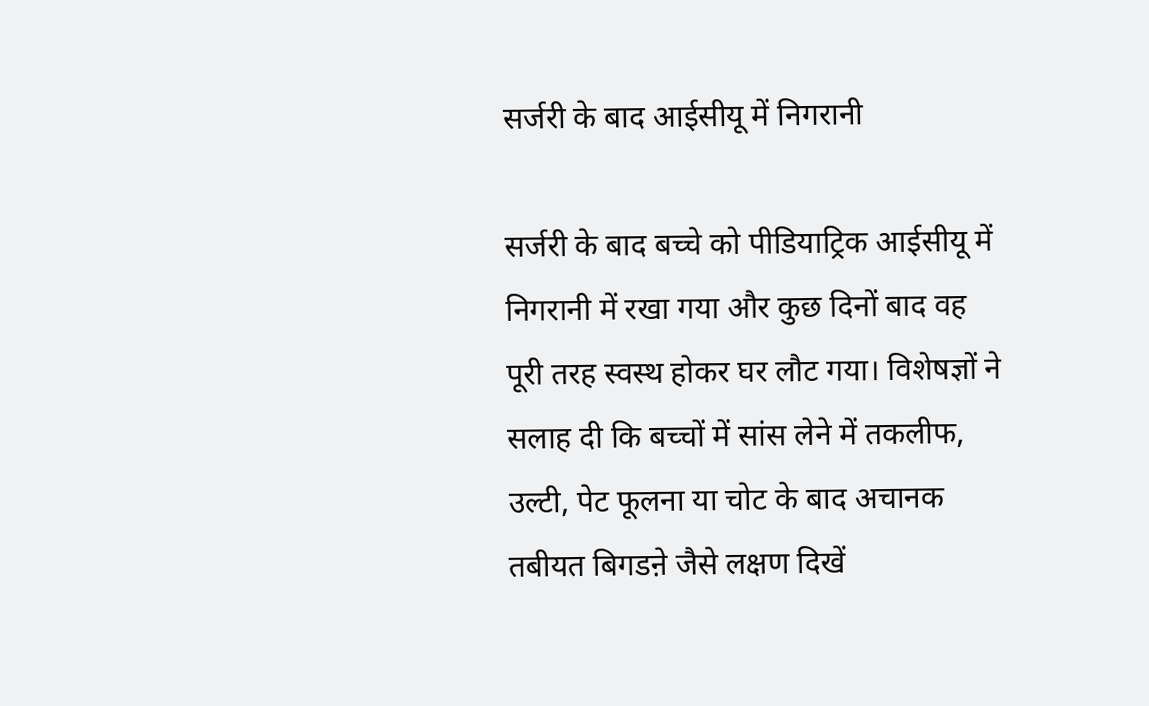सर्जरी के बाद आईसीयू में निगरानी

सर्जरी के बाद बच्चे को पीडियाट्रिक आईसीयू में निगरानी में रखा गया और कुछ दिनों बाद वह पूरी तरह स्वस्थ होकर घर लौट गया। विशेषज्ञों ने सलाह दी कि बच्चों में सांस लेने में तकलीफ, उल्टी, पेट फूलना या चोट के बाद अचानक तबीयत बिगडऩे जैसे लक्षण दिखें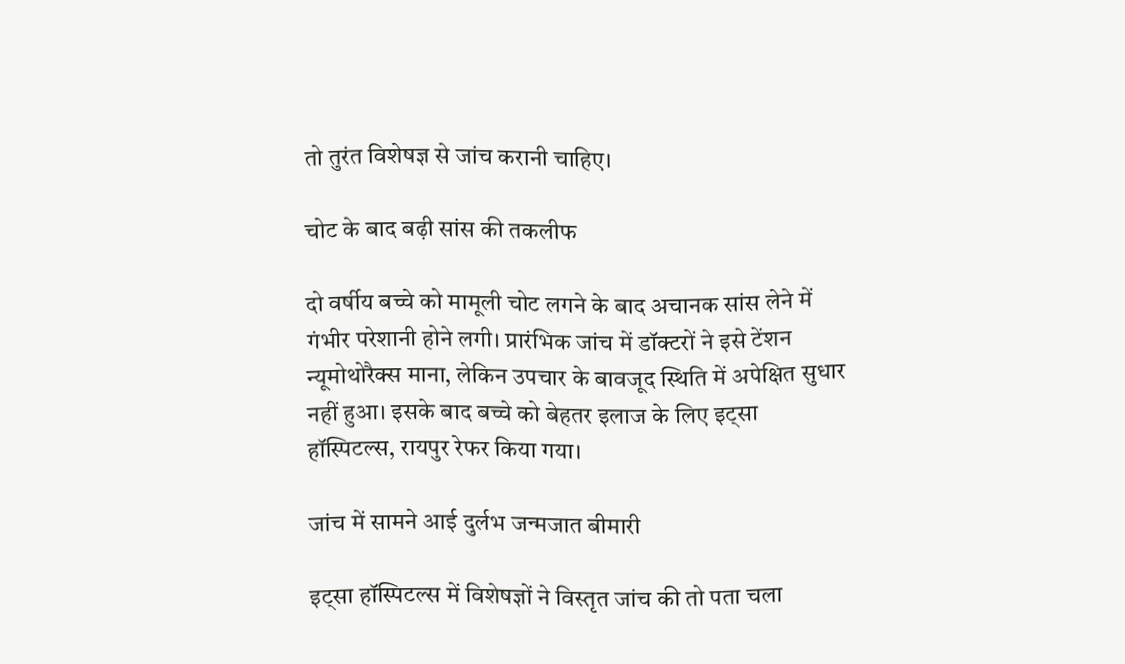तो तुरंत विशेषज्ञ से जांच करानी चाहिए।

चोट के बाद बढ़ी सांस की तकलीफ

दो वर्षीय बच्चे को मामूली चोट लगने के बाद अचानक सांस लेने में गंभीर परेशानी होने लगी। प्रारंभिक जांच में डॉक्टरों ने इसे टेंशन न्यूमोथोरैक्स माना, लेकिन उपचार के बावजूद स्थिति में अपेक्षित सुधार नहीं हुआ। इसके बाद बच्चे को बेहतर इलाज के लिए इट्सा हॉस्पिटल्स, रायपुर रेफर किया गया।

जांच में सामने आई दुर्लभ जन्मजात बीमारी

इट्सा हॉस्पिटल्स में विशेषज्ञों ने विस्तृत जांच की तो पता चला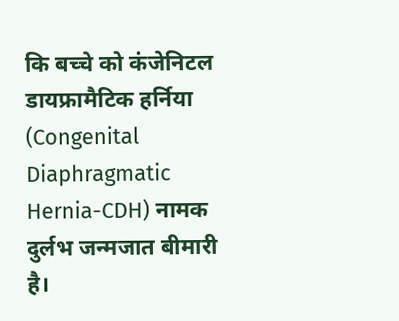कि बच्चे को कंजेनिटल डायफ्रामैटिक हर्निया (Congenital Diaphragmatic Hernia-CDH) नामक दुर्लभ जन्मजात बीमारी है।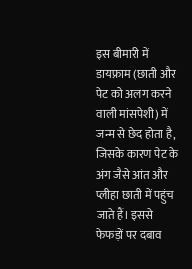इस बीमारी में डायफ्राम (छाती और पेट को अलग करने वाली मांसपेशी) में जन्म से छेद होता है, जिसके कारण पेट के अंग जैसे आंत और प्लीहा छाती में पहुंच जाते हैं। इससे फेफड़ों पर दबाव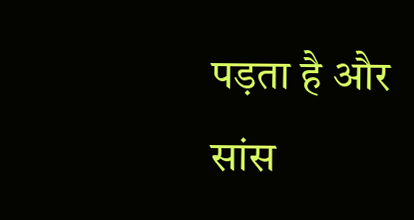पड़ता है और सांस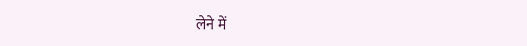लेने में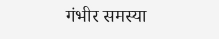गंभीर समस्या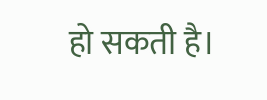हो सकती है।